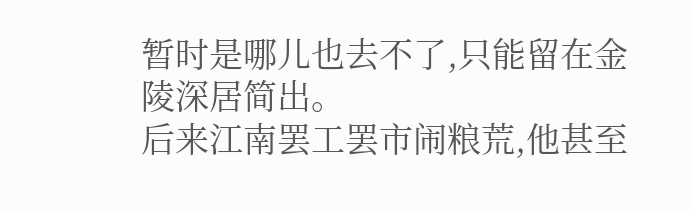暂时是哪儿也去不了,只能留在金陵深居简出。
后来江南罢工罢市闹粮荒,他甚至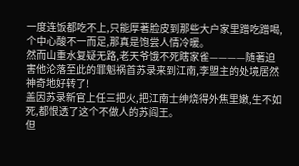一度连饭都吃不上,只能厚著脸皮到那些大户家里蹭吃蹭喝,个中心酸不一而足,那真是饱尝人情冷暖。
然而山重水复疑无路,老天爷饿不死瞎家雀————随著迫害他沦落至此的罪魁祸首苏录来到江南,李盟主的处境居然神奇地好转了!
盖因苏录新官上任三把火,把江南士绅烧得外焦里嫩,生不如死,都恨透了这个不做人的苏阎王。
但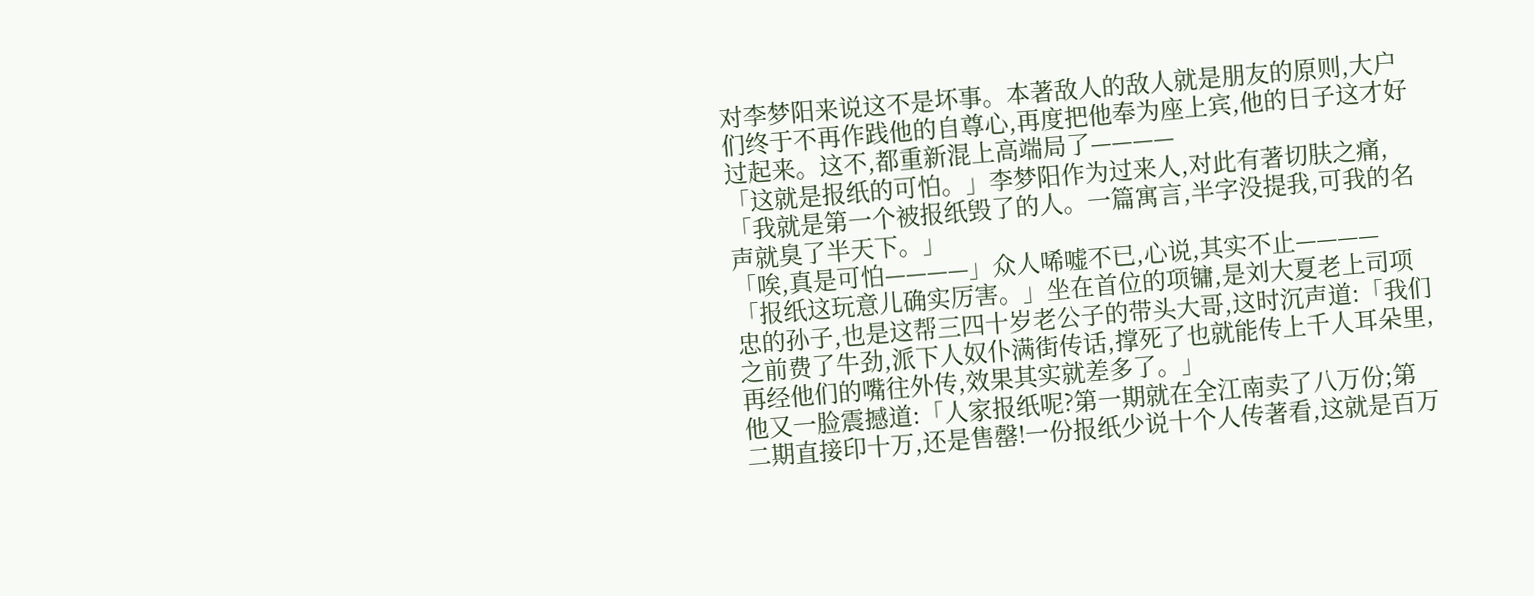对李梦阳来说这不是坏事。本著敌人的敌人就是朋友的原则,大户们终于不再作践他的自尊心,再度把他奉为座上宾,他的日子这才好过起来。这不,都重新混上高端局了————
「这就是报纸的可怕。」李梦阳作为过来人,对此有著切肤之痛,「我就是第一个被报纸毁了的人。一篇寓言,半字没提我,可我的名声就臭了半天下。」
「唉,真是可怕————」众人唏嘘不已,心说,其实不止————
「报纸这玩意儿确实厉害。」坐在首位的项镛,是刘大夏老上司项忠的孙子,也是这帮三四十岁老公子的带头大哥,这时沉声道:「我们之前费了牛劲,派下人奴仆满街传话,撑死了也就能传上千人耳朵里,再经他们的嘴往外传,效果其实就差多了。」
他又一脸震撼道:「人家报纸呢?第一期就在全江南卖了八万份;第二期直接印十万,还是售罄!一份报纸少说十个人传著看,这就是百万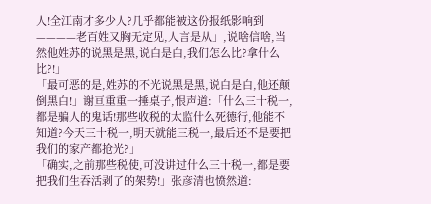人!全江南才多少人?几乎都能被这份报纸影响到————老百姓又胸无定见,人言是从」,说啥信啥,当然他姓苏的说黑是黑,说白是白,我们怎么比?拿什么比?!」
「最可恶的是,姓苏的不光说黑是黑,说白是白,他还颠倒黑白!」谢亘重重一捶桌子,恨声道:「什么三十税一,都是骗人的鬼话!那些收税的太监什么死德行,他能不知道?今天三十税一,明天就能三税一,最后还不是要把我们的家产都抢光?」
「确实,之前那些税使,可没讲过什么三十税一,都是要把我们生吞活剥了的架势!」张彦清也愤然道: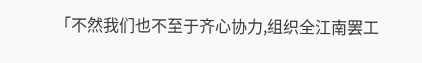「不然我们也不至于齐心协力,组织全江南罢工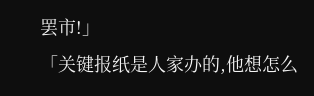罢市!」
「关键报纸是人家办的,他想怎么